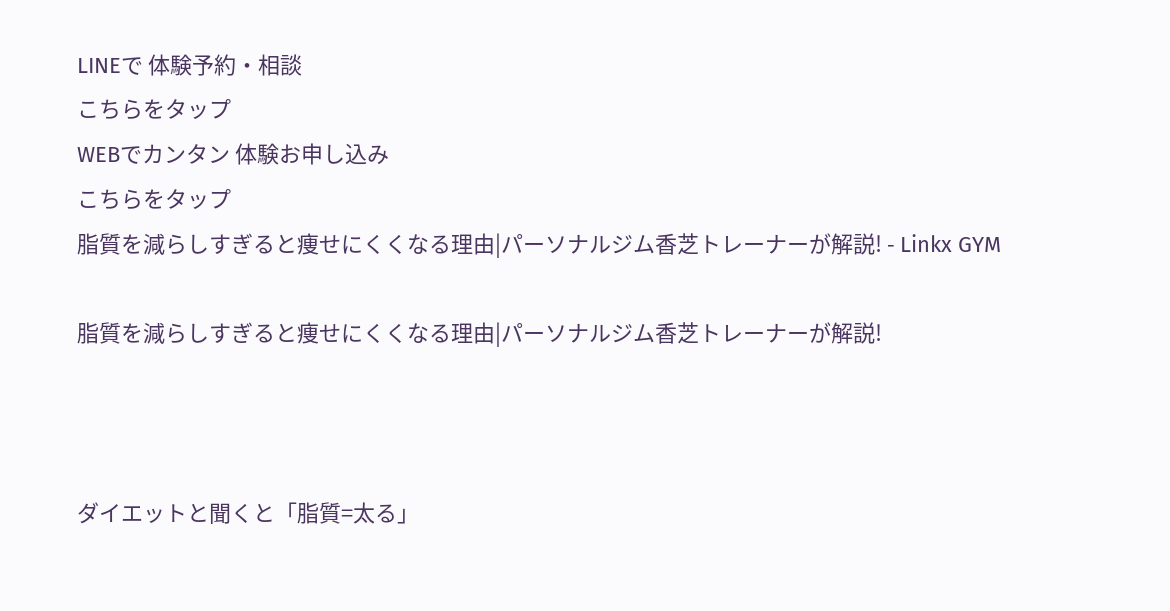LINEで 体験予約・相談
こちらをタップ
WEBでカンタン 体験お申し込み
こちらをタップ
脂質を減らしすぎると痩せにくくなる理由|パーソナルジム香芝トレーナーが解説! - Linkx GYM

脂質を減らしすぎると痩せにくくなる理由|パーソナルジム香芝トレーナーが解説!



ダイエットと聞くと「脂質=太る」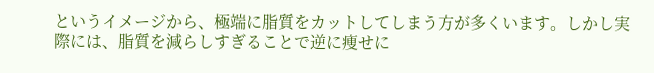というイメージから、極端に脂質をカットしてしまう方が多くいます。しかし実際には、脂質を減らしすぎることで逆に痩せに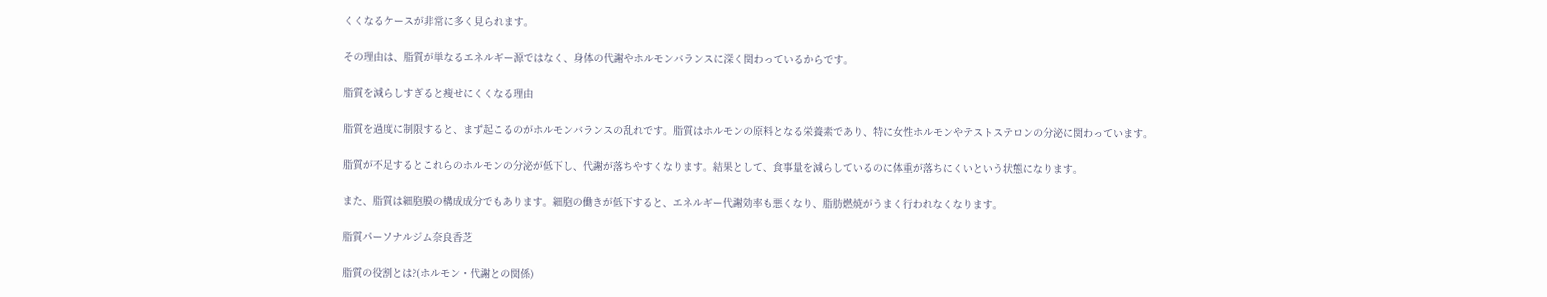くくなるケースが非常に多く見られます。

その理由は、脂質が単なるエネルギー源ではなく、身体の代謝やホルモンバランスに深く関わっているからです。

脂質を減らしすぎると痩せにくくなる理由

脂質を過度に制限すると、まず起こるのがホルモンバランスの乱れです。脂質はホルモンの原料となる栄養素であり、特に女性ホルモンやテストステロンの分泌に関わっています。

脂質が不足するとこれらのホルモンの分泌が低下し、代謝が落ちやすくなります。結果として、食事量を減らしているのに体重が落ちにくいという状態になります。

また、脂質は細胞膜の構成成分でもあります。細胞の働きが低下すると、エネルギー代謝効率も悪くなり、脂肪燃焼がうまく行われなくなります。

脂質パーソナルジム奈良香芝

脂質の役割とは?(ホルモン・代謝との関係)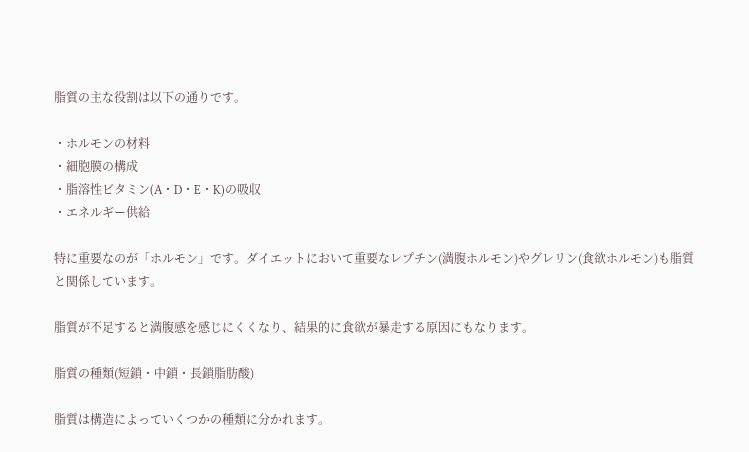脂質の主な役割は以下の通りです。

・ホルモンの材料
・細胞膜の構成
・脂溶性ビタミン(A・D・E・K)の吸収
・エネルギー供給

特に重要なのが「ホルモン」です。ダイエットにおいて重要なレプチン(満腹ホルモン)やグレリン(食欲ホルモン)も脂質と関係しています。

脂質が不足すると満腹感を感じにくくなり、結果的に食欲が暴走する原因にもなります。

脂質の種類(短鎖・中鎖・長鎖脂肪酸)

脂質は構造によっていくつかの種類に分かれます。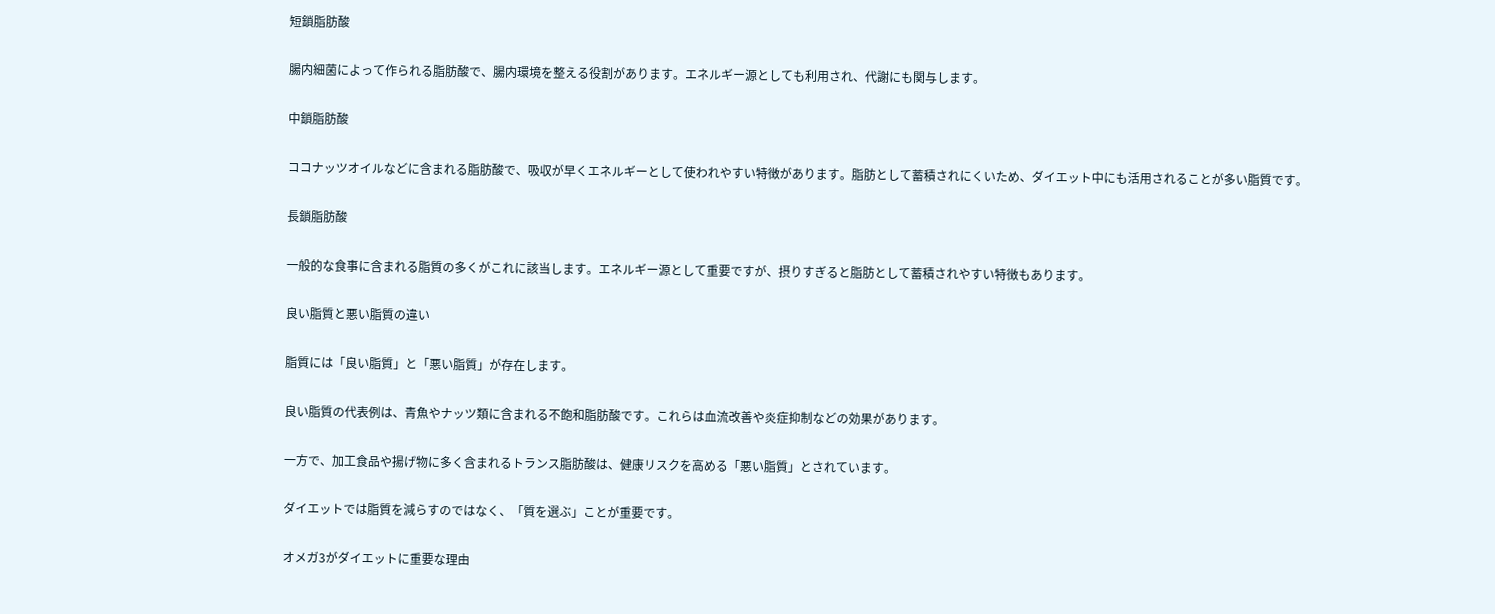短鎖脂肪酸

腸内細菌によって作られる脂肪酸で、腸内環境を整える役割があります。エネルギー源としても利用され、代謝にも関与します。

中鎖脂肪酸

ココナッツオイルなどに含まれる脂肪酸で、吸収が早くエネルギーとして使われやすい特徴があります。脂肪として蓄積されにくいため、ダイエット中にも活用されることが多い脂質です。

長鎖脂肪酸

一般的な食事に含まれる脂質の多くがこれに該当します。エネルギー源として重要ですが、摂りすぎると脂肪として蓄積されやすい特徴もあります。

良い脂質と悪い脂質の違い

脂質には「良い脂質」と「悪い脂質」が存在します。

良い脂質の代表例は、青魚やナッツ類に含まれる不飽和脂肪酸です。これらは血流改善や炎症抑制などの効果があります。

一方で、加工食品や揚げ物に多く含まれるトランス脂肪酸は、健康リスクを高める「悪い脂質」とされています。

ダイエットでは脂質を減らすのではなく、「質を選ぶ」ことが重要です。

オメガ3がダイエットに重要な理由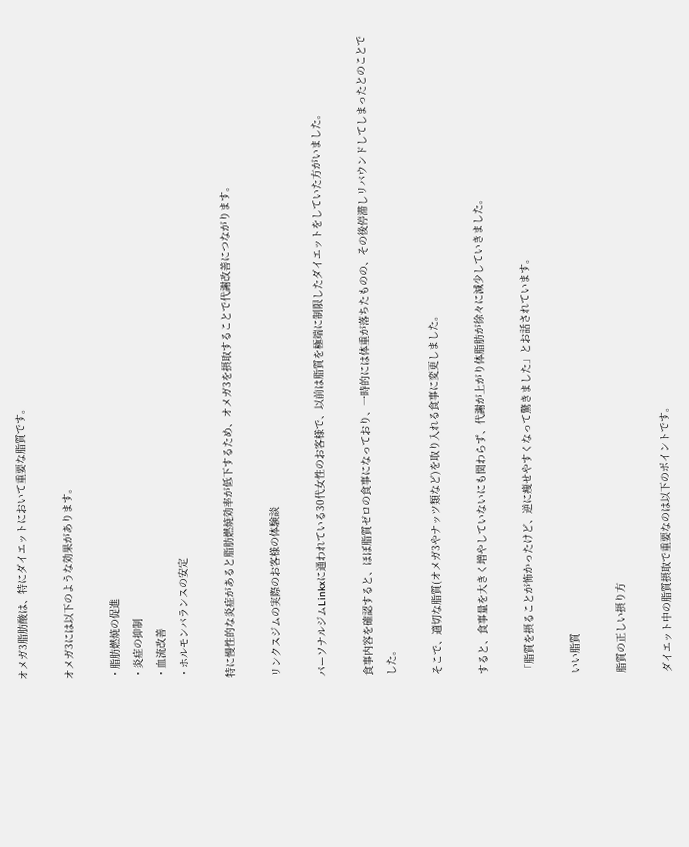オメガ3脂肪酸は、特にダイエットにおいて重要な脂質です。

オメガ3には以下のような効果があります。

・脂肪燃焼の促進
・炎症の抑制
・血流改善
・ホルモンバランスの安定

特に慢性的な炎症があると脂肪燃焼効率が低下するため、オメガ3を摂取することで代謝改善につながります。

リンクスジムの実際のお客様の体験談

パーソナルジムLinkxに通われている30代女性のお客様で、以前は脂質を極端に制限したダイエットをしていた方がいました。

食事内容を確認すると、ほぼ脂質ゼロの食事になっており、一時的には体重が落ちたものの、その後停滞しリバウンドしてしまったとのことでした。

そこで、適切な脂質(オメガ3やナッツ類など)を取り入れる食事に変更しました。

すると、食事量を大きく増やしていないにも関わらず、代謝が上がり体脂肪が徐々に減少していきました。

「脂質を摂ることが怖かったけど、逆に痩せやすくなって驚きました」とお話されています。

いい脂質

脂質の正しい摂り方

ダイエット中の脂質摂取で重要なのは以下のポイントです。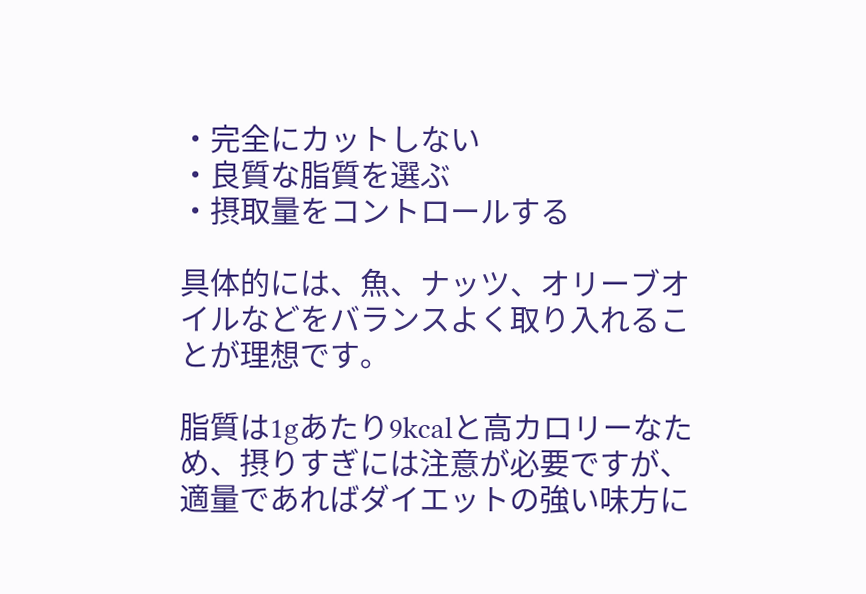・完全にカットしない
・良質な脂質を選ぶ
・摂取量をコントロールする

具体的には、魚、ナッツ、オリーブオイルなどをバランスよく取り入れることが理想です。

脂質は1gあたり9kcalと高カロリーなため、摂りすぎには注意が必要ですが、適量であればダイエットの強い味方に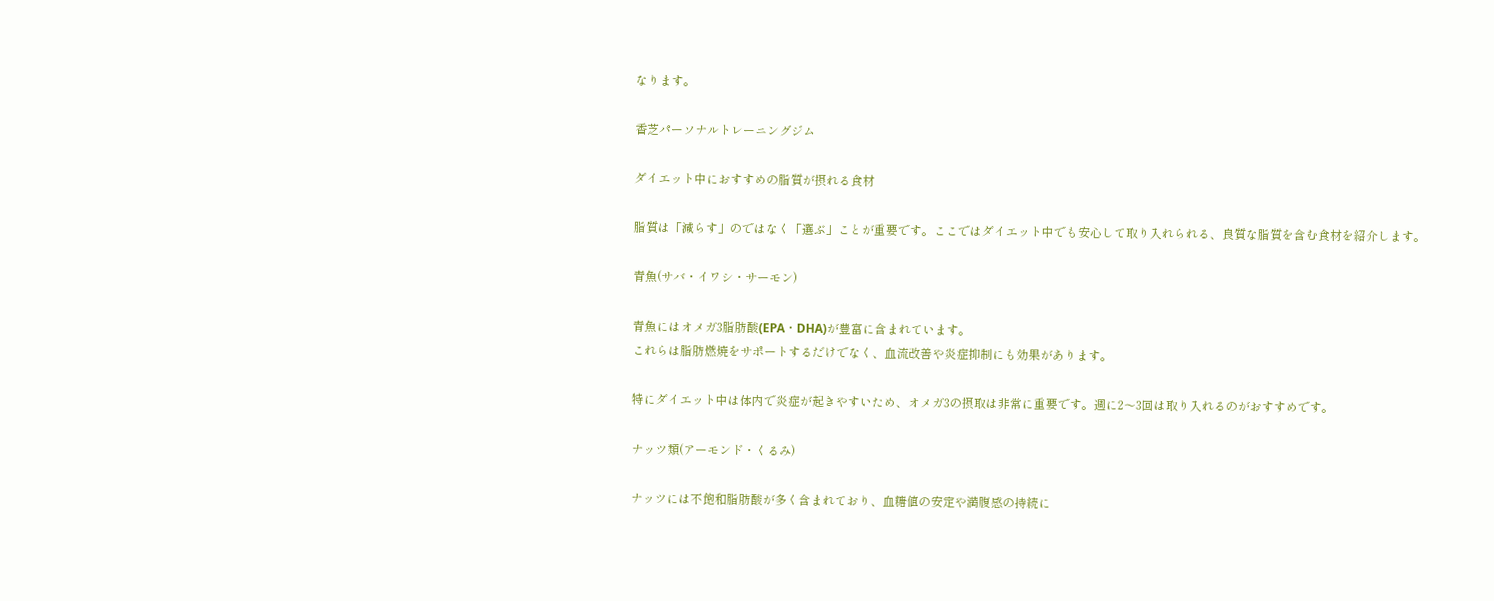なります。

香芝パーソナルトレーニングジム

ダイエット中におすすめの脂質が摂れる食材

脂質は「減らす」のではなく「選ぶ」ことが重要です。ここではダイエット中でも安心して取り入れられる、良質な脂質を含む食材を紹介します。

青魚(サバ・イワシ・サーモン)

青魚にはオメガ3脂肪酸(EPA・DHA)が豊富に含まれています。
これらは脂肪燃焼をサポートするだけでなく、血流改善や炎症抑制にも効果があります。

特にダイエット中は体内で炎症が起きやすいため、オメガ3の摂取は非常に重要です。週に2〜3回は取り入れるのがおすすめです。

ナッツ類(アーモンド・くるみ)

ナッツには不飽和脂肪酸が多く含まれており、血糖値の安定や満腹感の持続に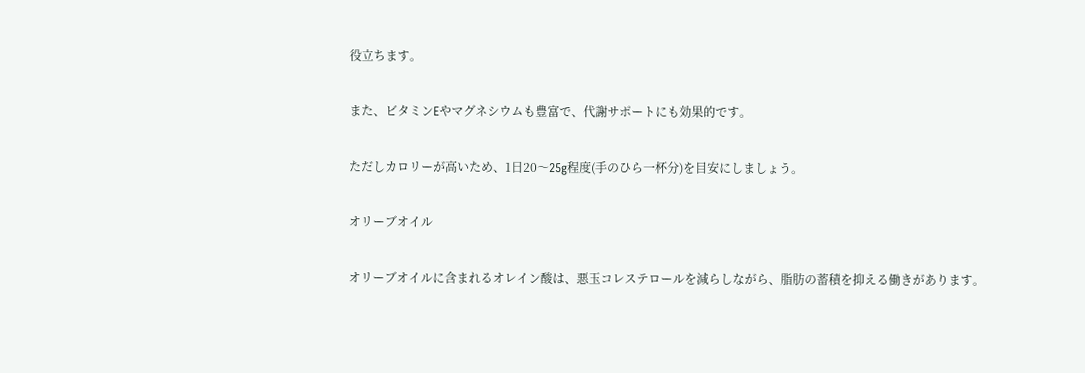役立ちます。

また、ビタミンEやマグネシウムも豊富で、代謝サポートにも効果的です。

ただしカロリーが高いため、1日20〜25g程度(手のひら一杯分)を目安にしましょう。

オリーブオイル

オリーブオイルに含まれるオレイン酸は、悪玉コレステロールを減らしながら、脂肪の蓄積を抑える働きがあります。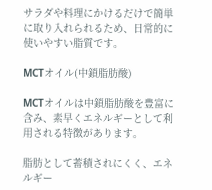サラダや料理にかけるだけで簡単に取り入れられるため、日常的に使いやすい脂質です。

MCTオイル(中鎖脂肪酸)

MCTオイルは中鎖脂肪酸を豊富に含み、素早くエネルギーとして利用される特徴があります。

脂肪として蓄積されにくく、エネルギー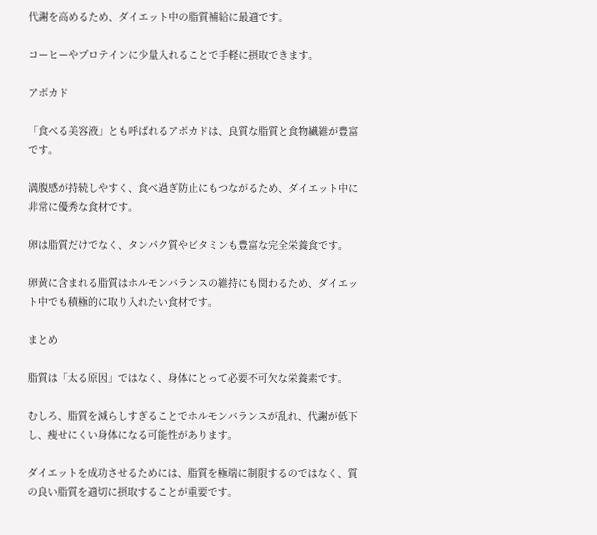代謝を高めるため、ダイエット中の脂質補給に最適です。

コーヒーやプロテインに少量入れることで手軽に摂取できます。

アボカド

「食べる美容液」とも呼ばれるアボカドは、良質な脂質と食物繊維が豊富です。

満腹感が持続しやすく、食べ過ぎ防止にもつながるため、ダイエット中に非常に優秀な食材です。

卵は脂質だけでなく、タンパク質やビタミンも豊富な完全栄養食です。

卵黄に含まれる脂質はホルモンバランスの維持にも関わるため、ダイエット中でも積極的に取り入れたい食材です。

まとめ

脂質は「太る原因」ではなく、身体にとって必要不可欠な栄養素です。

むしろ、脂質を減らしすぎることでホルモンバランスが乱れ、代謝が低下し、痩せにくい身体になる可能性があります。

ダイエットを成功させるためには、脂質を極端に制限するのではなく、質の良い脂質を適切に摂取することが重要です。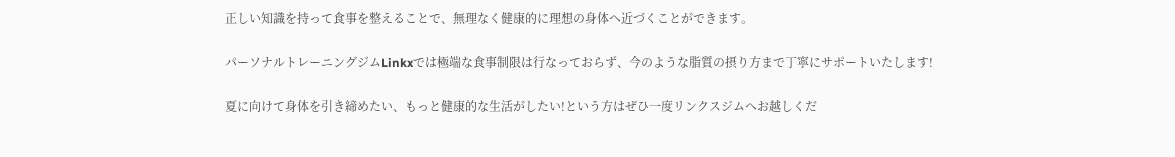正しい知識を持って食事を整えることで、無理なく健康的に理想の身体へ近づくことができます。

パーソナルトレーニングジムLinkxでは極端な食事制限は行なっておらず、今のような脂質の摂り方まで丁寧にサポートいたします!

夏に向けて身体を引き締めたい、もっと健康的な生活がしたい!という方はぜひ一度リンクスジムへお越しくだ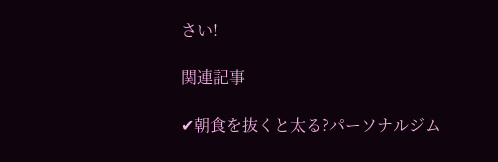さい!

関連記事

✔朝食を抜くと太る?パーソナルジム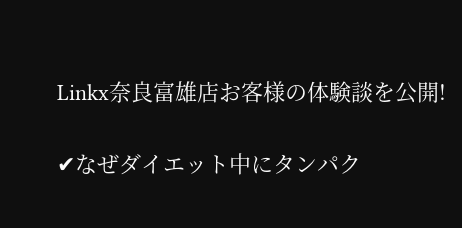Linkx奈良富雄店お客様の体験談を公開!

✔なぜダイエット中にタンパク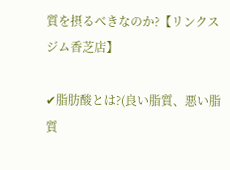質を摂るべきなのか?【リンクスジム香芝店】

✔脂肪酸とは?(良い脂質、悪い脂質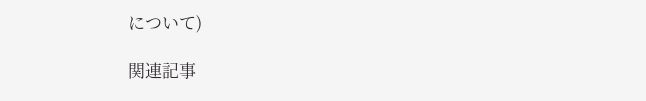について)

関連記事